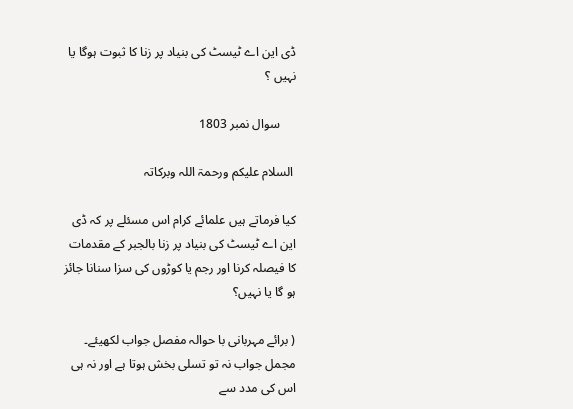ڈی این اے ٹیسٹ کی بنیاد پر زنا کا ثبوت ہوگا یا نہیں ؟

     سوال نمبر 1803

 السلام علیکم ورحمۃ اللہ وبرکاتہ

کیا فرماتے ہیں علمائے کرام اس مسئلے پر کہ ڈی این اے ٹیسٹ کی بنیاد پر زنا بالجبر کے مقدمات کا فیصلہ کرنا اور رجم یا کوڑوں کی سزا سنانا جائز ہو گا یا نہیں؟

( برائے مہربانی با حوالہ مفصل جواب لکھیئے۔ مجمل جواب نہ تو تسلی بخش ہوتا ہے اور نہ ہی اس کی مدد سے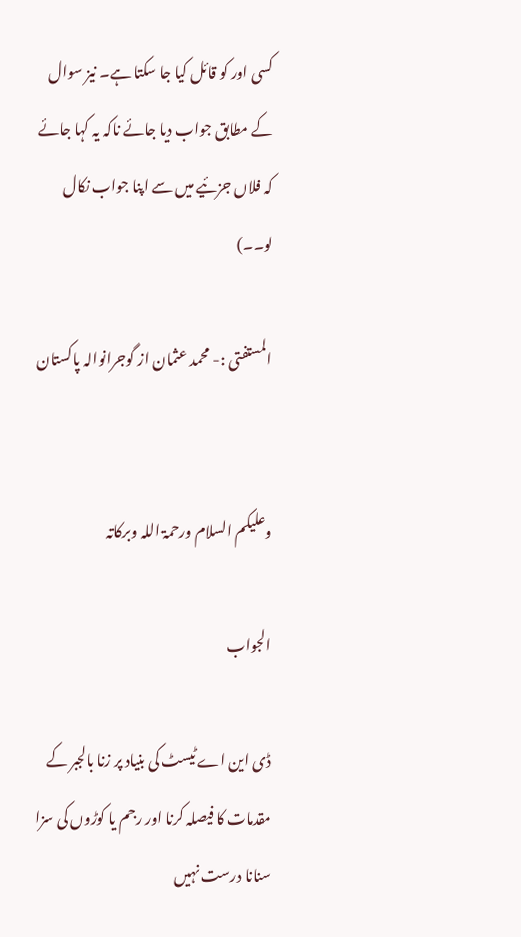کسی اور کو قائل کیا جا سکتا ہے۔ نیز سوال کے مطابق جواب دیا جائے ناکہ یہ کہا جائے کہ فلاں جزئیے میں سے اپنا جواب نکال لو۔۔)

المستفتی :- محمد عثمان از گوجرانوالہ پاکستان


وعلیکم السلام ورحمۃ اللہ وبرکاتہ

الجواب

ڈی این اے ٹیسٹ کی بنیاد پر زنا بالجبر کے مقدمات کا فیصلہ کرنا اور رجم یا کوڑوں کی سزا سنانا درست نہیں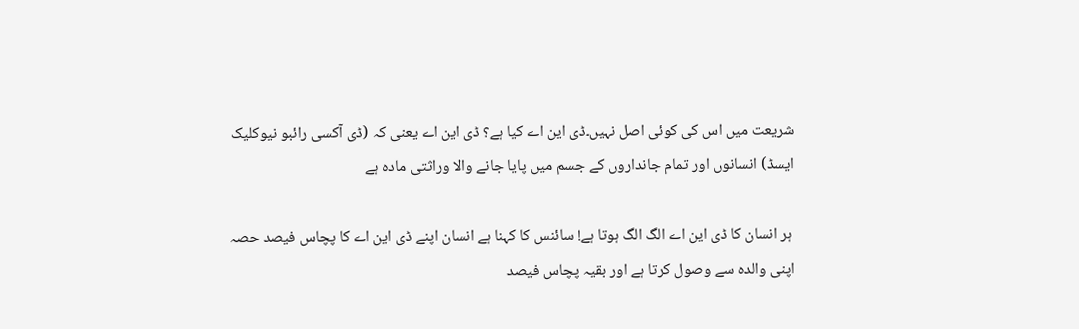شریعت میں اس کی کوئی اصل نہیں۔ڈی این اے کیا ہے؟ ڈی این اے یعنی کہ (ڈی آکسی رائبو نیوکلیک ایسڈ) انسانوں اور تمام جانداروں کے جسم میں پایا جانے والا وراثتی مادہ ہے

 ہر انسان کا ڈی این اے الگ الگ ہوتا ہے! سائنس کا کہنا ہے انسان اپنے ڈی این اے کا پچاس فیصد حصہ اپنی والدہ سے وصول کرتا ہے اور بقیہ پچاس فیصد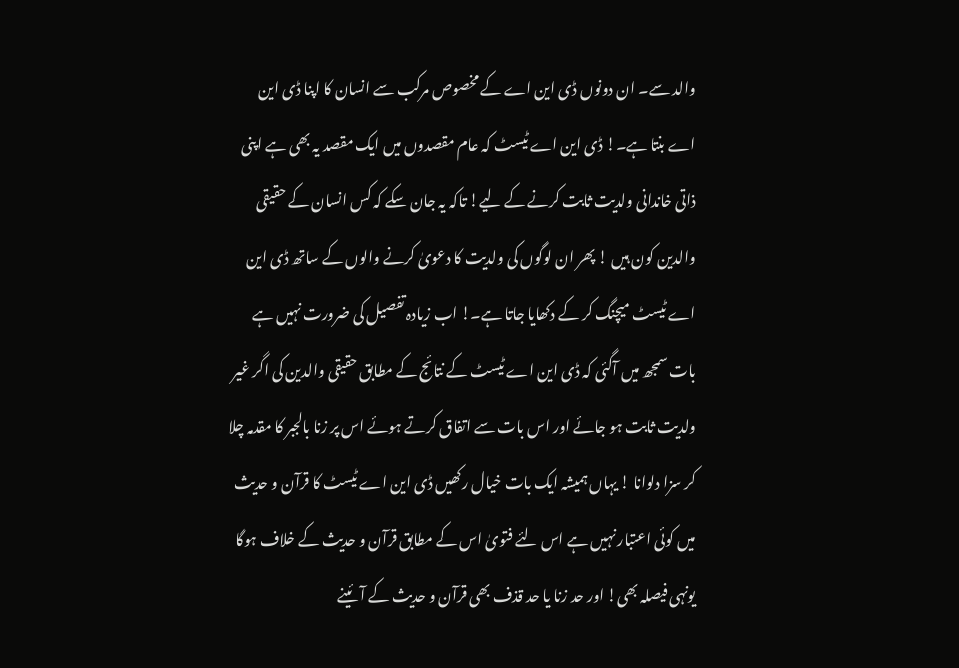والد سے۔ ان دونوں ڈی این اے کے مخصوص مرکب سے انسان کا اپنا ڈی این اے بنتا ہے۔! ڈی این اے ٹیسٹ کہ عام مقصدوں میں ایک مقصد یہ بھی ہے اپنی ذاتی خاندانی ولدیت ثابت کرنے کے لیے! تاکہ یہ جان سکے کہ کس انسان کے حقیقی والدین کون ہیں ! پھر ان لوگوں کی ولدیت کا دعویٰ کرنے والوں کے ساتھ ڈی این اے ٹیسٹ میچنگ کر کے دکھایا جاتا ہے۔! اب زیادہ تفصیل کی ضرورت نہیں ہے بات سمجھ میں آگئی کہ ڈی این اے ٹیسٹ کے نتائج کے مطابق حقیقی والدین کی اگر غیر ولدیت ثابت ہو جائے اور اس بات سے اتفاق کرتے ہوئے اس پر زنا بالجبر کا مقدمہ چلا کر سزا دلوانا ! یہاں ہمیشہ ایک بات خیال رکھیں ڈی این اے ٹیسٹ کا قرآن و حدیث میں کوئی اعتبار نہیں ہے اس لئے فتویٰ اس کے مطابق قرآن و حدیث کے خلاف ہوگا یونہی فیصلہ بھی! اور حد زنا یا حد قذف بھی قرآن و حدیث کے آئینے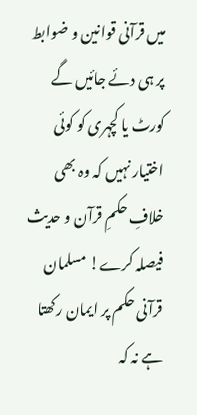میں قرآنی قوانین و ضوابط پر ہی دئے جائیں گے کورٹ یا کچہری کو کوئی اختیار نہیں کہ وہ بھی خلافِ حکمِ قرآن و حدیث فیصلہ کرے! مسلمان قرآنی حکم پر ایمان رکھتا ہے نہ کہ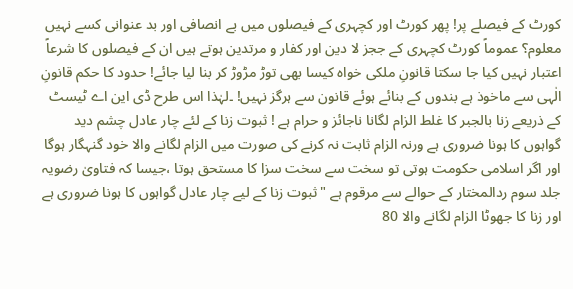کورٹ کے فیصلے پر! پھر کورٹ اور کچہری کے فیصلوں میں بے انصافی اور بد عنوانی کسے نہیں معلوم؟ عموماً کورٹ کچہری کے ججز لا دین اور کفار و مرتدین ہوتے ہیں ان کے فیصلوں کا شرعاً اعتبار نہیں کیا جا سکتا قانونِ ملکی خواہ کیسا بھی توڑ مڑوڑ کر بنا لیا جائے! حدود کا حکم قانونِ الٰہی سے ماخوذ ہے بندوں کے بنائے ہوئے قانون سے ہرگز نہیں! ۔لہٰذا اس طرح ڈی این اے ٹیسٹ کے ذریعے زنا بالجبر کا غلط الزام لگانا ناجائز و حرام ہے ! ثبوت زنا کے لئے چار عادل چشم دید گواہوں کا ہونا ضروری ہے ورنہ الزام ثابت نہ کرنے کی صورت میں الزام لگانے والا خود گنہگار ہوگا اور اگر اسلامی حکومت ہوتی تو سخت سے سخت سزا کا مستحق ہوتا ،جیسا کہ فتاویٰ رضویہ جلد سوم ردالمختار کے حوالے سے مرقوم ہے "ثبوت زنا کے لیے چار عادل گواہوں کا ہونا ضروری ہے اور زنا کا جھوٹا الزام لگانے والا 80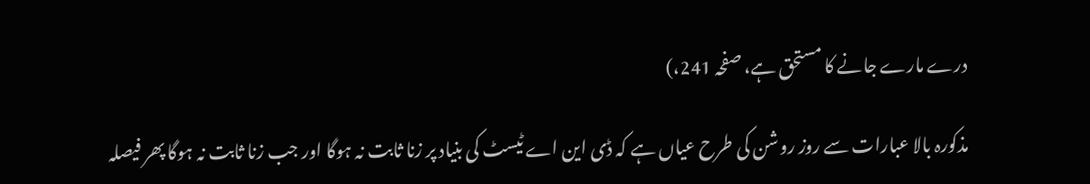درے مارے جانے کا مستحق ہے، صفحہ 241،)

مذکورہ بالا عبارات سے روز روشن کی طرح عیاں ہے کہ ڈی این اے ٹیسٹ کی بنیاد پر زنا ثابت نہ ہوگا اور جب زنا ثابت نہ ہوگا پھر فیصلہ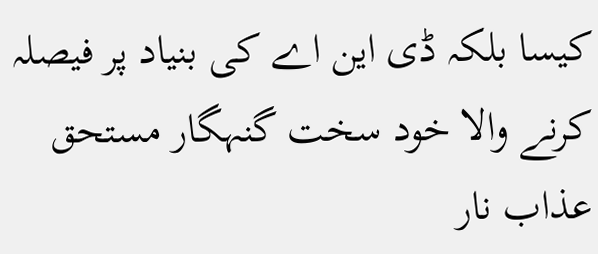کیسا بلکہ ڈی این اے کی بنیاد پر فیصلہ کرنے والا خود سخت گنہگار مستحق عذاب نار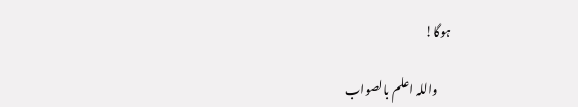ہوگا!

      واللہ اعلم بالصواب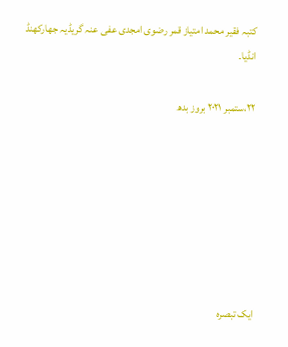کتبہ فقیر محمد امتیاز قمر رضوی امجدی عفی عنہ گریڈیہ جھارکھنڈ انڈیا۔

٢٢،ستمبر ٢٠٢١ بروز بدھ







ایک تبصرہ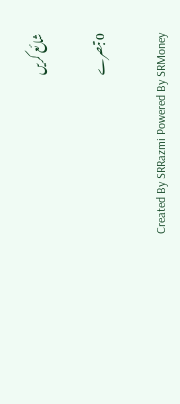شائع کریں

0 تبصرے

Created By SRRazmi Powered By SRMoney